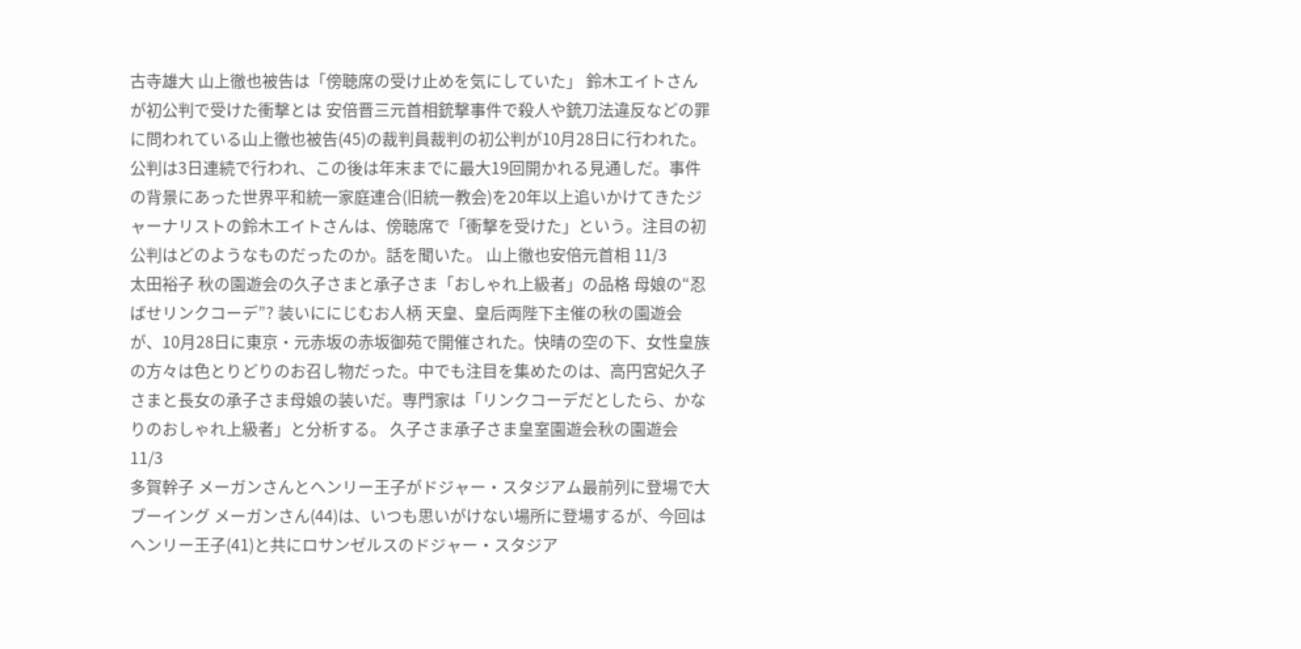古寺雄大 山上徹也被告は「傍聴席の受け止めを気にしていた」 鈴木エイトさんが初公判で受けた衝撃とは 安倍晋三元首相銃撃事件で殺人や銃刀法違反などの罪に問われている山上徹也被告(45)の裁判員裁判の初公判が10月28日に行われた。公判は3日連続で行われ、この後は年末までに最大19回開かれる見通しだ。事件の背景にあった世界平和統一家庭連合(旧統一教会)を20年以上追いかけてきたジャーナリストの鈴木エイトさんは、傍聴席で「衝撃を受けた」という。注目の初公判はどのようなものだったのか。話を聞いた。 山上徹也安倍元首相 11/3
太田裕子 秋の園遊会の久子さまと承子さま「おしゃれ上級者」の品格 母娘の“忍ばせリンクコーデ”? 装いににじむお人柄 天皇、皇后両陛下主催の秋の園遊会が、10月28日に東京・元赤坂の赤坂御苑で開催された。快晴の空の下、女性皇族の方々は色とりどりのお召し物だった。中でも注目を集めたのは、高円宮妃久子さまと長女の承子さま母娘の装いだ。専門家は「リンクコーデだとしたら、かなりのおしゃれ上級者」と分析する。 久子さま承子さま皇室園遊会秋の園遊会 11/3
多賀幹子 メーガンさんとヘンリー王子がドジャー・スタジアム最前列に登場で大ブーイング メーガンさん(44)は、いつも思いがけない場所に登場するが、今回はヘンリー王子(41)と共にロサンゼルスのドジャー・スタジア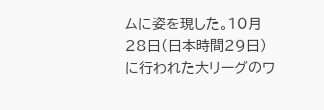ムに姿を現した。10月28日(日本時間29日)に行われた大リーグのワ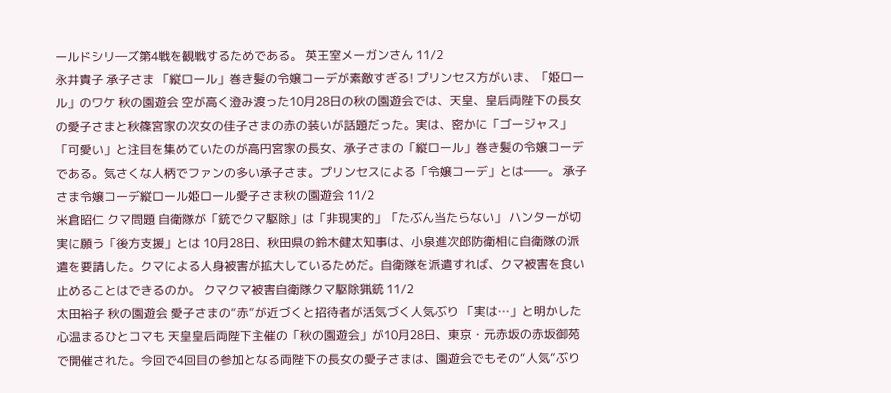ールドシリ―ズ第4戦を観戦するためである。 英王室メーガンさん 11/2
永井貴子 承子さま 「縦ロール」巻き髪の令嬢コーデが素敵すぎる! プリンセス方がいま、「姫ロール」のワケ 秋の園遊会 空が高く澄み渡った10月28日の秋の園遊会では、天皇、皇后両陛下の長女の愛子さまと秋篠宮家の次女の佳子さまの赤の装いが話題だった。実は、密かに「ゴージャス」「可愛い」と注目を集めていたのが高円宮家の長女、承子さまの「縦ロール」巻き髪の令嬢コーデである。気さくな人柄でファンの多い承子さま。プリンセスによる「令嬢コーデ」とは――。 承子さま令嬢コーデ縦ロール姫ロール愛子さま秋の園遊会 11/2
米倉昭仁 クマ問題 自衛隊が「銃でクマ駆除」は「非現実的」「たぶん当たらない」 ハンターが切実に願う「後方支援」とは 10月28日、秋田県の鈴木健太知事は、小泉進次郎防衛相に自衛隊の派遣を要請した。クマによる人身被害が拡大しているためだ。自衛隊を派遣すれば、クマ被害を食い止めることはできるのか。 クマクマ被害自衛隊クマ駆除猟銃 11/2
太田裕子 秋の園遊会 愛子さまの“赤”が近づくと招待者が活気づく人気ぶり 「実は…」と明かした心温まるひとコマも 天皇皇后両陛下主催の「秋の園遊会」が10月28日、東京・元赤坂の赤坂御苑で開催された。今回で4回目の参加となる両陛下の長女の愛子さまは、園遊会でもその“人気”ぶり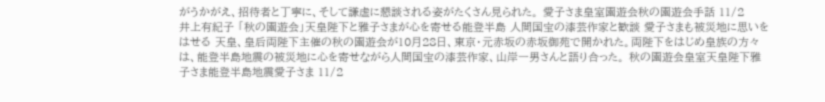がうかがえ、招待者と丁寧に、そして謙虚に懇談される姿がたくさん見られた。 愛子さま皇室園遊会秋の園遊会手話 11/2
井上有紀子 「秋の園遊会」天皇陛下と雅子さまが心を寄せる能登半島 人間国宝の漆芸作家と歓談 愛子さまも被災地に思いをはせる 天皇、皇后両陛下主催の秋の園遊会が10月28日、東京・元赤坂の赤坂御苑で開かれた。両陛下をはじめ皇族の方々は、能登半島地震の被災地に心を寄せながら人間国宝の漆芸作家、山岸一男さんと語り合った。 秋の園遊会皇室天皇陛下雅子さま能登半島地震愛子さま 11/2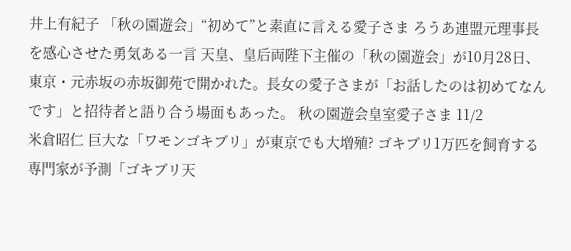井上有紀子 「秋の園遊会」“初めて”と素直に言える愛子さま ろうあ連盟元理事長を感心させた勇気ある一言 天皇、皇后両陛下主催の「秋の園遊会」が10月28日、東京・元赤坂の赤坂御苑で開かれた。長女の愛子さまが「お話したのは初めてなんです」と招待者と語り合う場面もあった。 秋の園遊会皇室愛子さま 11/2
米倉昭仁 巨大な「ワモンゴキブリ」が東京でも大増殖? ゴキブリ1万匹を飼育する専門家が予測「ゴキブリ天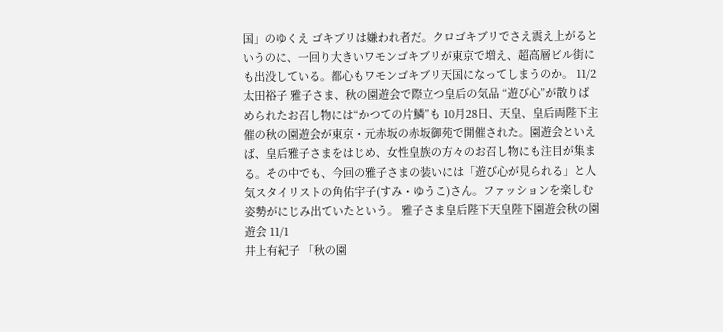国」のゆくえ ゴキブリは嫌われ者だ。クロゴキブリでさえ震え上がるというのに、一回り大きいワモンゴキブリが東京で増え、超高層ビル街にも出没している。都心もワモンゴキブリ天国になってしまうのか。 11/2
太田裕子 雅子さま、秋の園遊会で際立つ皇后の気品 “遊び心”が散りばめられたお召し物には“かつての片鱗”も 10月28日、天皇、皇后両陛下主催の秋の園遊会が東京・元赤坂の赤坂御苑で開催された。園遊会といえば、皇后雅子さまをはじめ、女性皇族の方々のお召し物にも注目が集まる。その中でも、今回の雅子さまの装いには「遊び心が見られる」と人気スタイリストの角佑宇子(すみ・ゆうこ)さん。ファッションを楽しむ姿勢がにじみ出ていたという。 雅子さま皇后陛下天皇陛下園遊会秋の園遊会 11/1
井上有紀子 「秋の園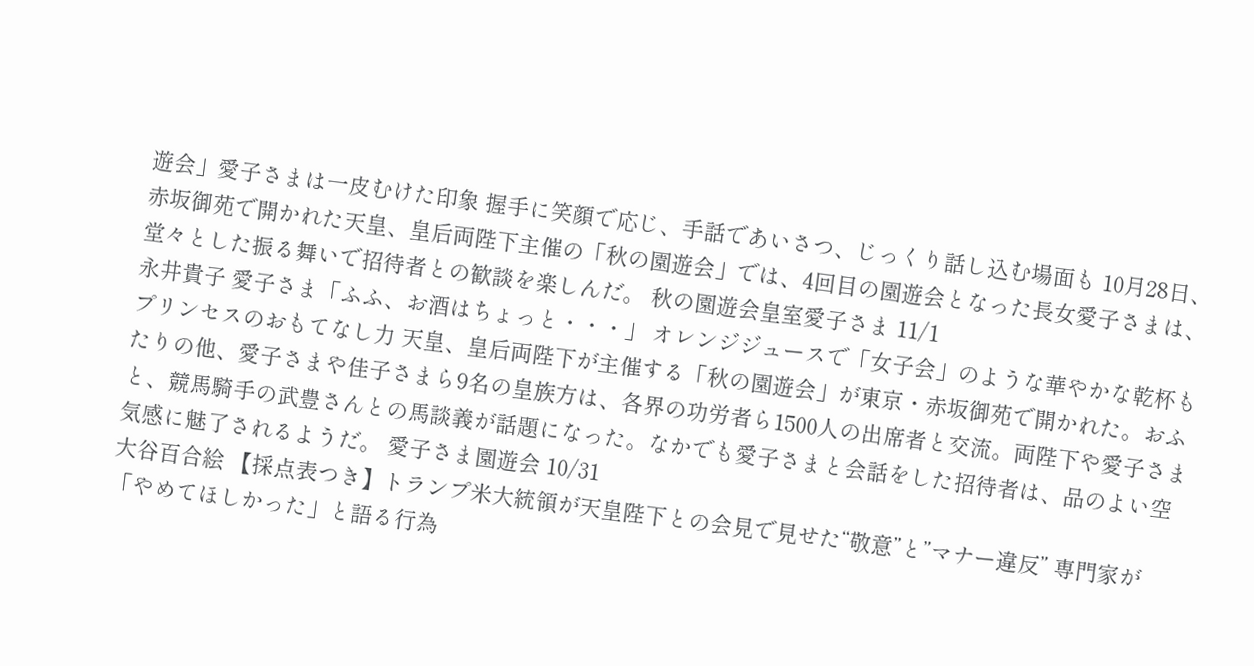遊会」愛子さまは一皮むけた印象 握手に笑顔で応じ、手話であいさつ、じっくり話し込む場面も 10月28日、赤坂御苑で開かれた天皇、皇后両陛下主催の「秋の園遊会」では、4回目の園遊会となった長女愛子さまは、堂々とした振る舞いで招待者との歓談を楽しんだ。 秋の園遊会皇室愛子さま 11/1
永井貴子 愛子さま「ふふ、お酒はちょっと・・・」 オレンジジュースで「女子会」のような華やかな乾杯も プリンセスのおもてなし力 天皇、皇后両陛下が主催する「秋の園遊会」が東京・赤坂御苑で開かれた。おふたりの他、愛子さまや佳子さまら9名の皇族方は、各界の功労者ら1500人の出席者と交流。両陛下や愛子さまと、競馬騎手の武豊さんとの馬談義が話題になった。なかでも愛子さまと会話をした招待者は、品のよい空気感に魅了されるようだ。 愛子さま園遊会 10/31
大谷百合絵 【採点表つき】トランプ米大統領が天皇陛下との会見で見せた“敬意”と”マナー違反” 専門家が「やめてほしかった」と語る行為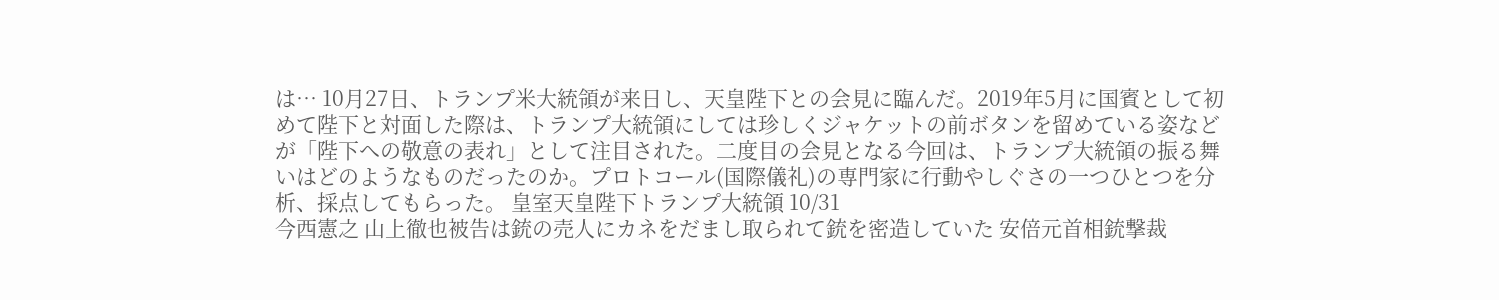は… 10月27日、トランプ米大統領が来日し、天皇陛下との会見に臨んだ。2019年5月に国賓として初めて陛下と対面した際は、トランプ大統領にしては珍しくジャケットの前ボタンを留めている姿などが「陛下への敬意の表れ」として注目された。二度目の会見となる今回は、トランプ大統領の振る舞いはどのようなものだったのか。プロトコール(国際儀礼)の専門家に行動やしぐさの一つひとつを分析、採点してもらった。 皇室天皇陛下トランプ大統領 10/31
今西憲之 山上徹也被告は銃の売人にカネをだまし取られて銃を密造していた 安倍元首相銃撃裁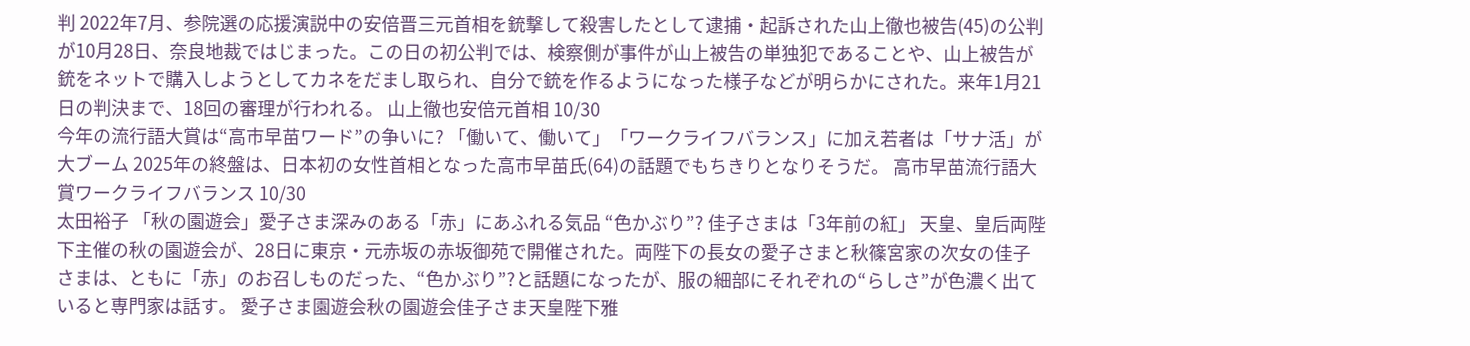判 2022年7月、参院選の応援演説中の安倍晋三元首相を銃撃して殺害したとして逮捕・起訴された山上徹也被告(45)の公判が10月28日、奈良地裁ではじまった。この日の初公判では、検察側が事件が山上被告の単独犯であることや、山上被告が銃をネットで購入しようとしてカネをだまし取られ、自分で銃を作るようになった様子などが明らかにされた。来年1月21日の判決まで、18回の審理が行われる。 山上徹也安倍元首相 10/30
今年の流行語大賞は“高市早苗ワード”の争いに? 「働いて、働いて」「ワークライフバランス」に加え若者は「サナ活」が大ブーム 2025年の終盤は、日本初の女性首相となった高市早苗氏(64)の話題でもちきりとなりそうだ。 高市早苗流行語大賞ワークライフバランス 10/30
太田裕子 「秋の園遊会」愛子さま深みのある「赤」にあふれる気品 “色かぶり”? 佳子さまは「3年前の紅」 天皇、皇后両陛下主催の秋の園遊会が、28日に東京・元赤坂の赤坂御苑で開催された。両陛下の長女の愛子さまと秋篠宮家の次女の佳子さまは、ともに「赤」のお召しものだった、“色かぶり”?と話題になったが、服の細部にそれぞれの“らしさ”が色濃く出ていると専門家は話す。 愛子さま園遊会秋の園遊会佳子さま天皇陛下雅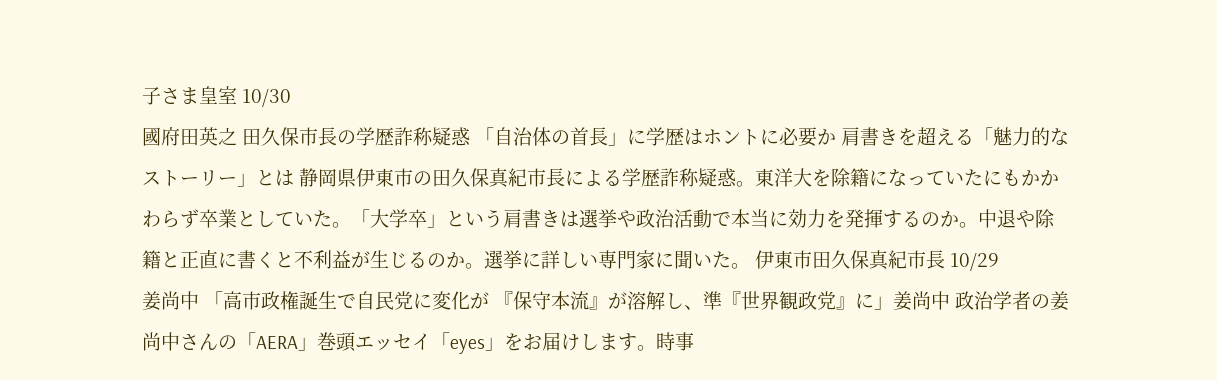子さま皇室 10/30
國府田英之 田久保市長の学歴詐称疑惑 「自治体の首長」に学歴はホントに必要か 肩書きを超える「魅力的なストーリー」とは 静岡県伊東市の田久保真紀市長による学歴詐称疑惑。東洋大を除籍になっていたにもかかわらず卒業としていた。「大学卒」という肩書きは選挙や政治活動で本当に効力を発揮するのか。中退や除籍と正直に書くと不利益が生じるのか。選挙に詳しい専門家に聞いた。 伊東市田久保真紀市長 10/29
姜尚中 「高市政権誕生で自民党に変化が 『保守本流』が溶解し、準『世界観政党』に」姜尚中 政治学者の姜尚中さんの「AERA」巻頭エッセイ「eyes」をお届けします。時事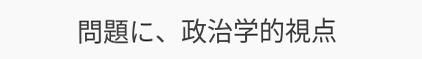問題に、政治学的視点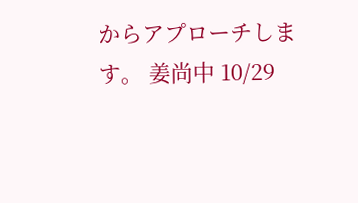からアプローチします。 姜尚中 10/29